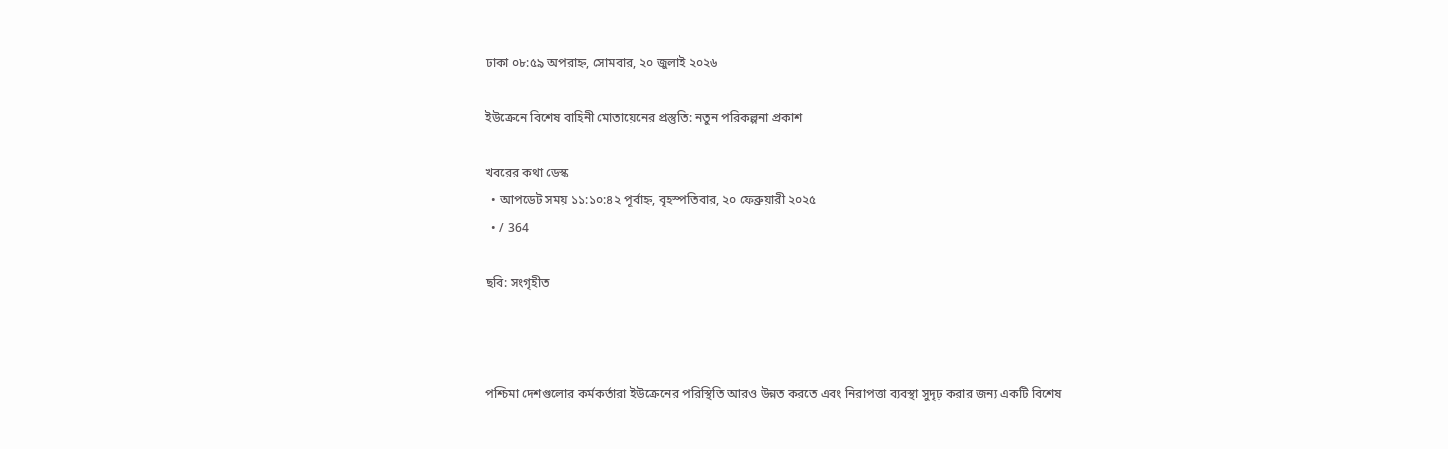ঢাকা ০৮:৫৯ অপরাহ্ন, সোমবার, ২০ জুলাই ২০২৬

ইউক্রেনে বিশেষ বাহিনী মোতায়েনের প্রস্তুতি: নতুন পরিকল্পনা প্রকাশ

খবরের কথা ডেস্ক
  • আপডেট সময় ১১:১০:৪২ পূর্বাহ্ন, বৃহস্পতিবার, ২০ ফেব্রুয়ারী ২০২৫
  • / 364

ছবি: সংগৃহীত



পশ্চিমা দেশগুলোর কর্মকর্তারা ইউক্রেনের পরিস্থিতি আরও উন্নত করতে এবং নিরাপত্তা ব্যবস্থা সুদৃঢ় করার জন্য একটি বিশেষ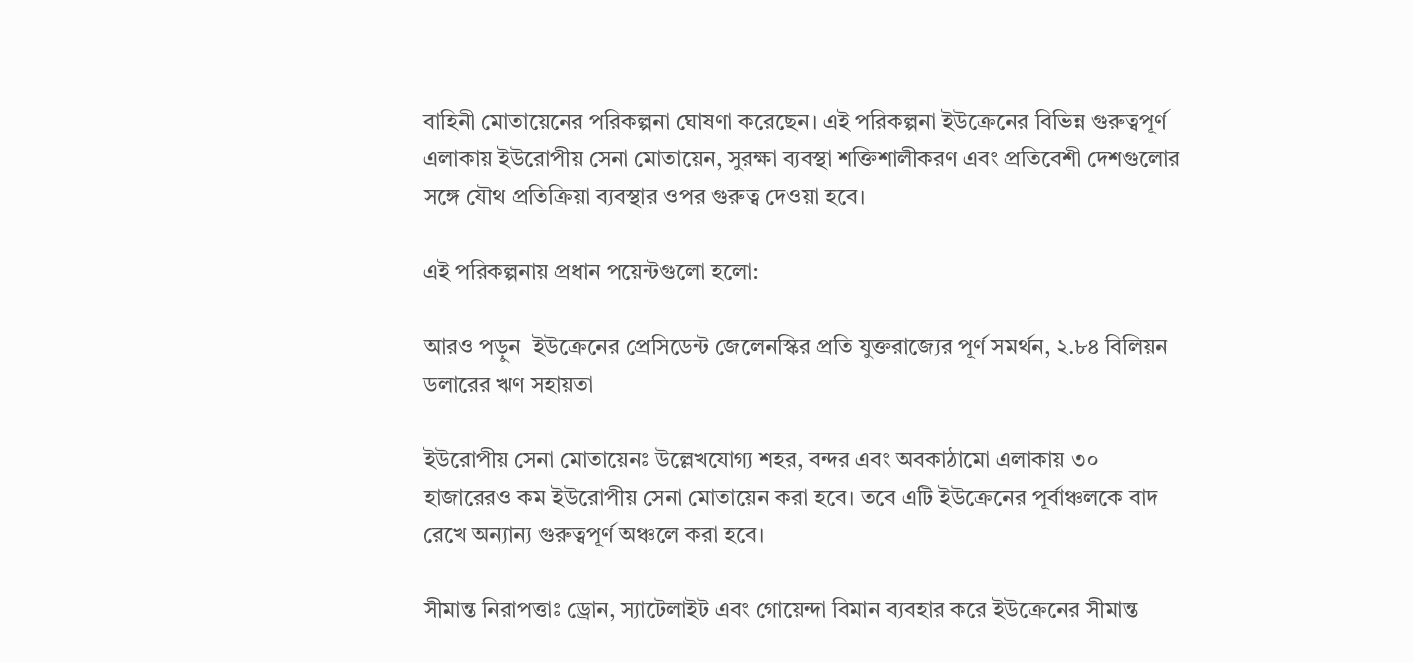বাহিনী মোতায়েনের পরিকল্পনা ঘোষণা করেছেন। এই পরিকল্পনা ইউক্রেনের বিভিন্ন গুরুত্বপূর্ণ এলাকায় ইউরোপীয় সেনা মোতায়েন, সুরক্ষা ব্যবস্থা শক্তিশালীকরণ এবং প্রতিবেশী দেশগুলোর সঙ্গে যৌথ প্রতিক্রিয়া ব্যবস্থার ওপর গুরুত্ব দেওয়া হবে।

এই পরিকল্পনায় প্রধান পয়েন্টগুলো হলো:

আরও পড়ুন  ইউক্রেনের প্রেসিডেন্ট জেলেনস্কির প্রতি যুক্তরাজ্যের পূর্ণ সমর্থন, ২.৮৪ বিলিয়ন ডলারের ঋণ সহায়তা

ইউরোপীয় সেনা মোতায়েনঃ উল্লেখযোগ্য শহর, বন্দর এবং অবকাঠামো এলাকায় ৩০ হাজারেরও কম ইউরোপীয় সেনা মোতায়েন করা হবে। তবে এটি ইউক্রেনের পূর্বাঞ্চলকে বাদ রেখে অন্যান্য গুরুত্বপূর্ণ অঞ্চলে করা হবে।

সীমান্ত নিরাপত্তাঃ ড্রোন, স্যাটেলাইট এবং গোয়েন্দা বিমান ব্যবহার করে ইউক্রেনের সীমান্ত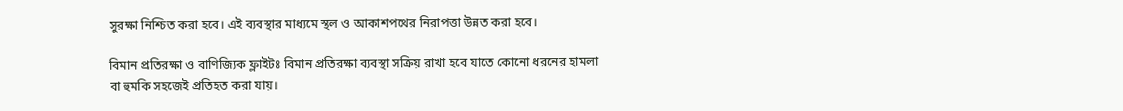সুরক্ষা নিশ্চিত করা হবে। এই ব্যবস্থার মাধ্যমে স্থল ও আকাশপথের নিরাপত্তা উন্নত করা হবে।

বিমান প্রতিরক্ষা ও বাণিজ্যিক ফ্লাইটঃ বিমান প্রতিরক্ষা ব্যবস্থা সক্রিয় রাখা হবে যাতে কোনো ধরনের হামলা বা হুমকি সহজেই প্রতিহত করা যায়।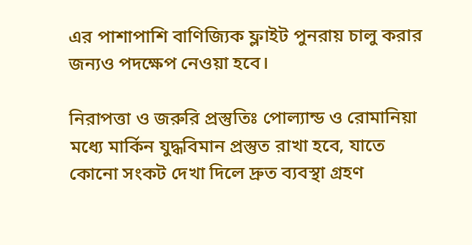এর পাশাপাশি বাণিজ্যিক ফ্লাইট পুনরায় চালু করার জন্যও পদক্ষেপ নেওয়া হবে।

নিরাপত্তা ও জরুরি প্রস্তুতিঃ পোল্যান্ড ও রোমানিয়া মধ্যে মার্কিন যুদ্ধবিমান প্রস্তুত রাখা হবে, যাতে কোনো সংকট দেখা দিলে দ্রুত ব্যবস্থা গ্রহণ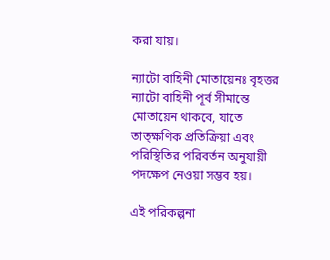করা যায়।

ন্যাটো বাহিনী মোতায়েনঃ বৃহত্তর ন্যাটো বাহিনী পূর্ব সীমান্তে মোতায়েন থাকবে, যাতে তাত্ক্ষণিক প্রতিক্রিয়া এবং পরিস্থিতির পরিবর্তন অনুযায়ী পদক্ষেপ নেওয়া সম্ভব হয়।

এই পরিকল্পনা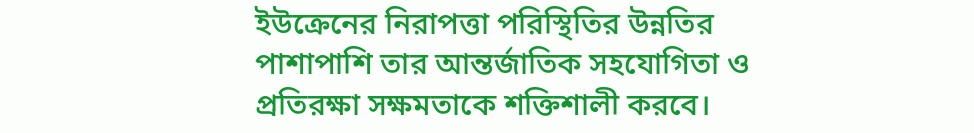ইউক্রেনের নিরাপত্তা পরিস্থিতির উন্নতির পাশাপাশি তার আন্তর্জাতিক সহযোগিতা ও প্রতিরক্ষা সক্ষমতাকে শক্তিশালী করবে।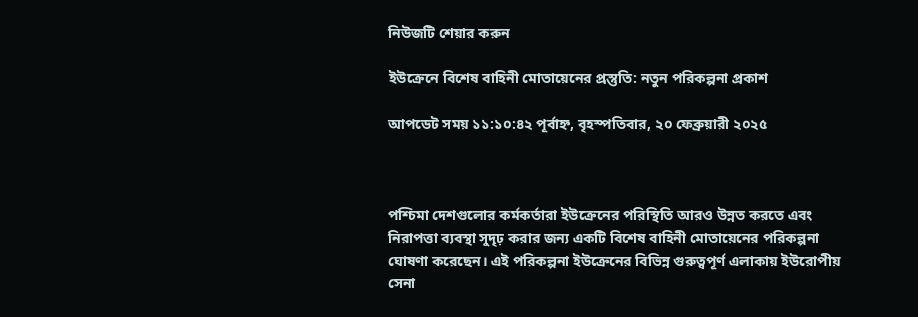নিউজটি শেয়ার করুন

ইউক্রেনে বিশেষ বাহিনী মোতায়েনের প্রস্তুতি: নতুন পরিকল্পনা প্রকাশ

আপডেট সময় ১১:১০:৪২ পূর্বাহ্ন, বৃহস্পতিবার, ২০ ফেব্রুয়ারী ২০২৫



পশ্চিমা দেশগুলোর কর্মকর্তারা ইউক্রেনের পরিস্থিতি আরও উন্নত করতে এবং নিরাপত্তা ব্যবস্থা সুদৃঢ় করার জন্য একটি বিশেষ বাহিনী মোতায়েনের পরিকল্পনা ঘোষণা করেছেন। এই পরিকল্পনা ইউক্রেনের বিভিন্ন গুরুত্বপূর্ণ এলাকায় ইউরোপীয় সেনা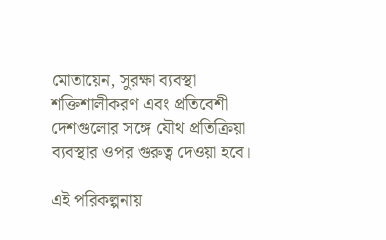মোতায়েন, সুরক্ষা ব্যবস্থা শক্তিশালীকরণ এবং প্রতিবেশী দেশগুলোর সঙ্গে যৌথ প্রতিক্রিয়া ব্যবস্থার ওপর গুরুত্ব দেওয়া হবে।

এই পরিকল্পনায়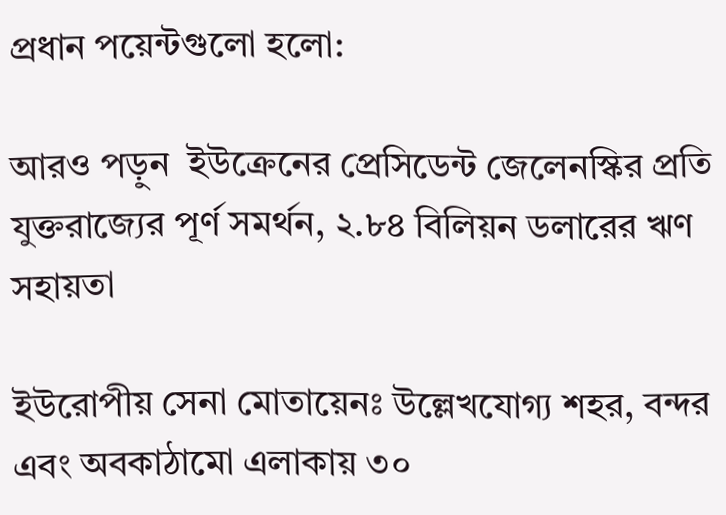প্রধান পয়েন্টগুলো হলো:

আরও পড়ুন  ইউক্রেনের প্রেসিডেন্ট জেলেনস্কির প্রতি যুক্তরাজ্যের পূর্ণ সমর্থন, ২.৮৪ বিলিয়ন ডলারের ঋণ সহায়তা

ইউরোপীয় সেনা মোতায়েনঃ উল্লেখযোগ্য শহর, বন্দর এবং অবকাঠামো এলাকায় ৩০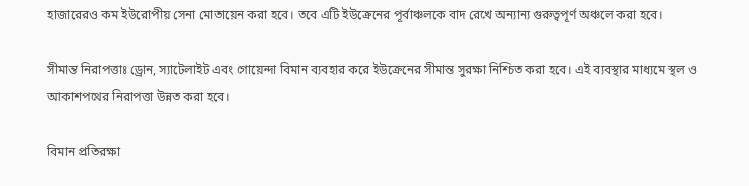হাজারেরও কম ইউরোপীয় সেনা মোতায়েন করা হবে। তবে এটি ইউক্রেনের পূর্বাঞ্চলকে বাদ রেখে অন্যান্য গুরুত্বপূর্ণ অঞ্চলে করা হবে।

সীমান্ত নিরাপত্তাঃ ড্রোন, স্যাটেলাইট এবং গোয়েন্দা বিমান ব্যবহার করে ইউক্রেনের সীমান্ত সুরক্ষা নিশ্চিত করা হবে। এই ব্যবস্থার মাধ্যমে স্থল ও আকাশপথের নিরাপত্তা উন্নত করা হবে।

বিমান প্রতিরক্ষা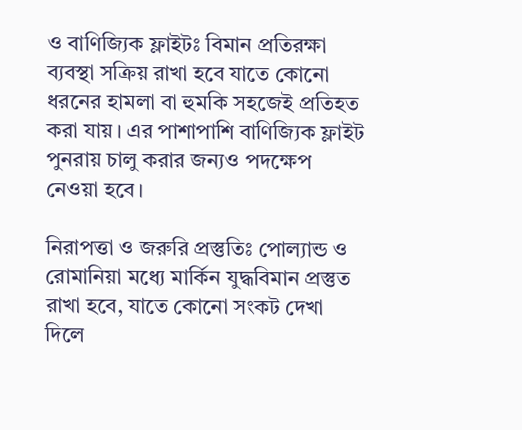ও বাণিজ্যিক ফ্লাইটঃ বিমান প্রতিরক্ষা ব্যবস্থা সক্রিয় রাখা হবে যাতে কোনো ধরনের হামলা বা হুমকি সহজেই প্রতিহত করা যায়। এর পাশাপাশি বাণিজ্যিক ফ্লাইট পুনরায় চালু করার জন্যও পদক্ষেপ নেওয়া হবে।

নিরাপত্তা ও জরুরি প্রস্তুতিঃ পোল্যান্ড ও রোমানিয়া মধ্যে মার্কিন যুদ্ধবিমান প্রস্তুত রাখা হবে, যাতে কোনো সংকট দেখা দিলে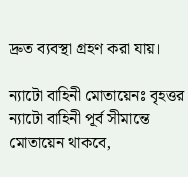দ্রুত ব্যবস্থা গ্রহণ করা যায়।

ন্যাটো বাহিনী মোতায়েনঃ বৃহত্তর ন্যাটো বাহিনী পূর্ব সীমান্তে মোতায়েন থাকবে,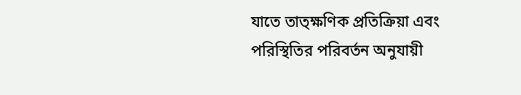যাতে তাত্ক্ষণিক প্রতিক্রিয়া এবং পরিস্থিতির পরিবর্তন অনুযায়ী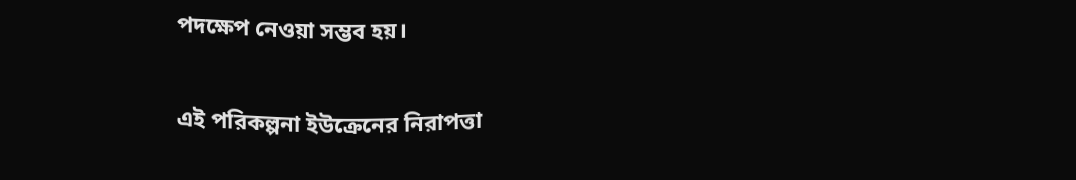পদক্ষেপ নেওয়া সম্ভব হয়।

এই পরিকল্পনা ইউক্রেনের নিরাপত্তা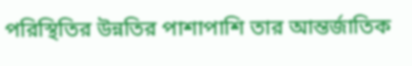পরিস্থিতির উন্নতির পাশাপাশি তার আন্তর্জাতিক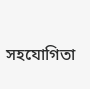সহযোগিতা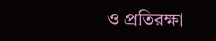ও প্রতিরক্ষা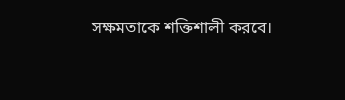সক্ষমতাকে শক্তিশালী করবে।